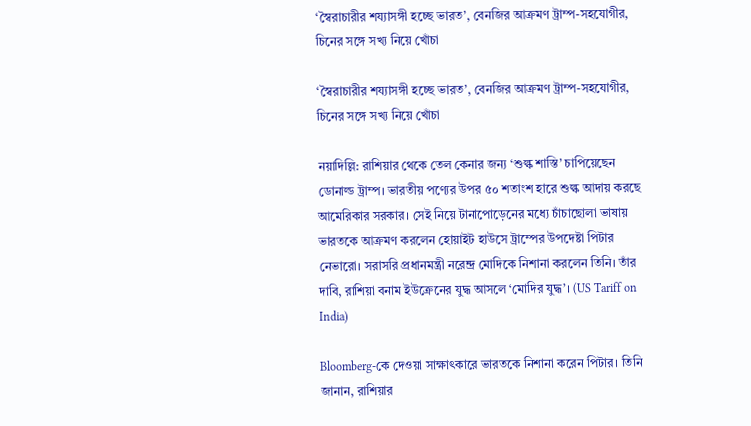‘স্বৈরাচারীর শয্যাসঙ্গী হচ্ছে ভারত’, বেনজির আক্রমণ ট্রাম্প-সহযোগীর, চিনের সঙ্গে সখ্য নিয়ে খোঁচা

‘স্বৈরাচারীর শয্যাসঙ্গী হচ্ছে ভারত’, বেনজির আক্রমণ ট্রাম্প-সহযোগীর, চিনের সঙ্গে সখ্য নিয়ে খোঁচা

নয়াদিল্লি: রাশিয়ার থেকে তেল কেনার জন্য ‘শুল্ক শাস্তি’ চাপিয়েছেন ডোনাল্ড ট্রাম্প। ভারতীয় পণ্যের উপর ৫০ শতাংশ হারে শুল্ক আদায় করছে আমেরিকার সরকার। সেই নিয়ে টানাপোড়েনের মধ্যে চাঁচাছোলা ভাষায় ভারতকে আক্রমণ করলেন হোয়াইট হাউসে ট্রাম্পের উপদেষ্টা পিটার নেভারো। সরাসরি প্রধানমন্ত্রী নরেন্দ্র মোদিকে নিশানা করলেন তিনি। তাঁর দাবি, রাশিয়া বনাম ইউক্রেনের যুদ্ধ আসলে ‘মোদির যুদ্ধ’। (US Tariff on India)

Bloomberg-কে দেওয়া সাক্ষাৎকারে ভারতকে নিশানা করেন পিটার। তিনি জানান, রাশিয়ার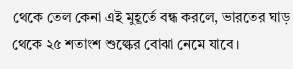থেকে তেল কেনা এই মুহূর্তে বন্ধ করলে, ভারতের ঘাড় থেকে ২৫ শতাংশ শুল্কের বোঝা নেমে যাবে।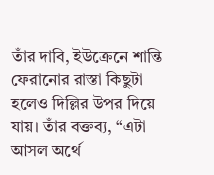তাঁর দাবি, ইউক্রেনে শান্তি ফেরানোর রাস্তা কিছুটা হলেও দিল্লির উপর দিয়ে যায়। তাঁর বক্তব্য, “এটা আসল অর্থে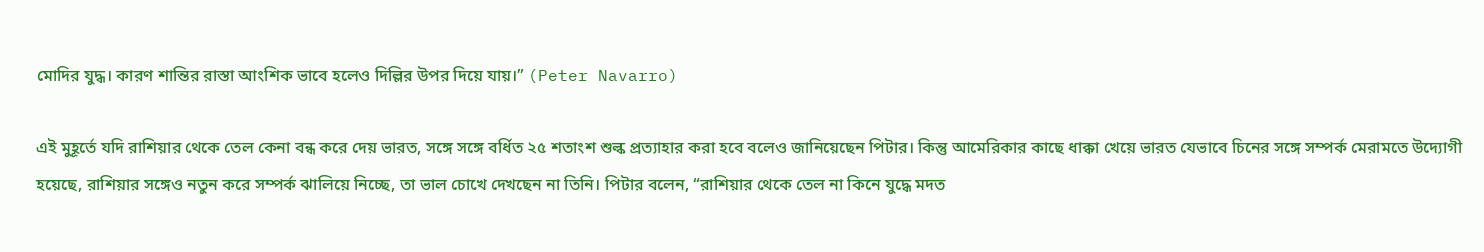মোদির যুদ্ধ। কারণ শান্তির রাস্তা আংশিক ভাবে হলেও দিল্লির উপর দিয়ে যায়।” (Peter Navarro)

এই মুহূর্তে যদি রাশিয়ার থেকে তেল কেনা বন্ধ করে দেয় ভারত, সঙ্গে সঙ্গে বর্ধিত ২৫ শতাংশ শুল্ক প্রত্যাহার করা হবে বলেও জানিয়েছেন পিটার। কিন্তু আমেরিকার কাছে ধাক্কা খেয়ে ভারত যেভাবে চিনের সঙ্গে সম্পর্ক মেরামতে উদ্যোগী হয়েছে, রাশিয়ার সঙ্গেও নতুন করে সম্পর্ক ঝালিয়ে নিচ্ছে, তা ভাল চোখে দেখছেন না তিনি। পিটার বলেন, “রাশিয়ার থেকে তেল না কিনে যুদ্ধে মদত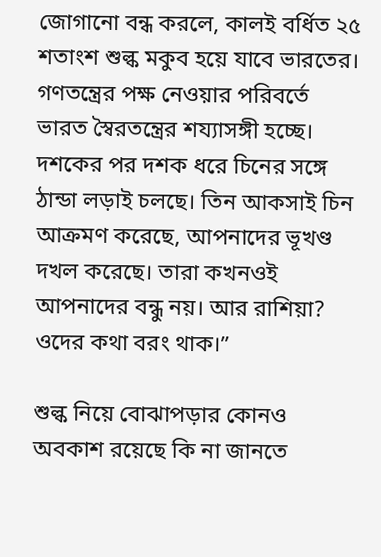জোগানো বন্ধ করলে, কালই বর্ধিত ২৫ শতাংশ শুল্ক মকুব হয়ে যাবে ভারতের। গণতন্ত্রের পক্ষ নেওয়ার পরিবর্তে ভারত স্বৈরতন্ত্রের শয্যাসঙ্গী হচ্ছে। দশকের পর দশক ধরে চিনের সঙ্গে ঠান্ডা লড়াই চলছে। তিন আকসাই চিন আক্রমণ করেছে, আপনাদের ভূখণ্ড দখল করেছে। তারা কখনওই আপনাদের বন্ধু নয়। আর রাশিয়া? ওদের কথা বরং থাক।”

শুল্ক নিয়ে বোঝাপড়ার কোনও অবকাশ রয়েছে কি না জানতে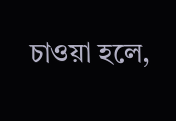চাওয়া হলে,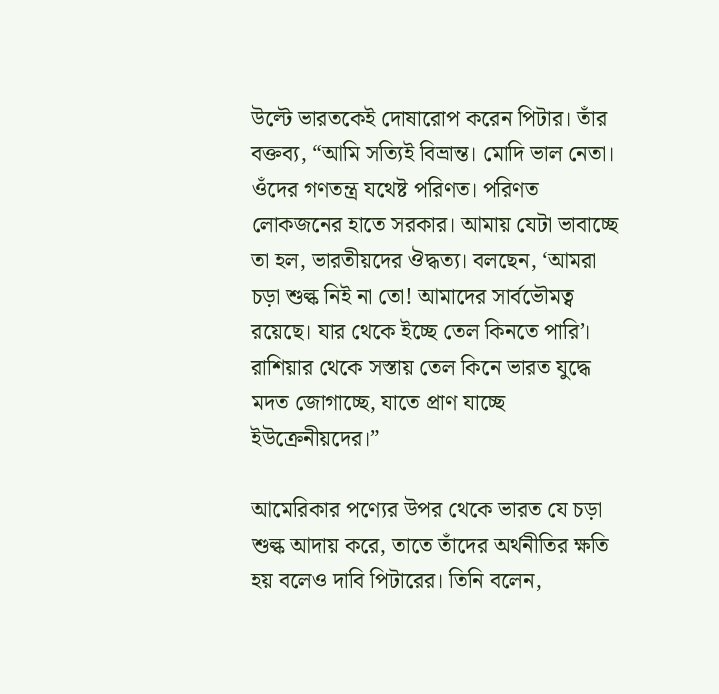উল্টে ভারতকেই দোষারোপ করেন পিটার। তাঁর বক্তব্য, “আমি সত্যিই বিভ্রান্ত। মোদি ভাল নেতা। ওঁদের গণতন্ত্র যথেষ্ট পরিণত। পরিণত লোকজনের হাতে সরকার। আমায় যেটা ভাবাচ্ছে তা হল, ভারতীয়দের ঔদ্ধত্য। বলছেন, ‘আমরা চড়া শুল্ক নিই না তো! আমাদের সার্বভৌমত্ব রয়েছে। যার থেকে ইচ্ছে তেল কিনতে পারি’। রাশিয়ার থেকে সস্তায় তেল কিনে ভারত যুদ্ধে মদত জোগাচ্ছে, যাতে প্রাণ যাচ্ছে ইউক্রেনীয়দের।”

আমেরিকার পণ্যের উপর থেকে ভারত যে চড়া শুল্ক আদায় করে, তাতে তাঁদের অর্থনীতির ক্ষতি হয় বলেও দাবি পিটারের। তিনি বলেন,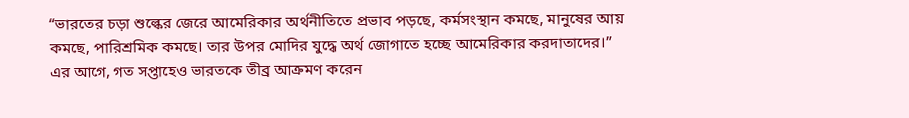“ভারতের চড়া শুল্কের জেরে আমেরিকার অর্থনীতিতে প্রভাব পড়ছে, কর্মসংস্থান কমছে, মানুষের আয় কমছে, পারিশ্রমিক কমছে। তার উপর মোদির যুদ্ধে অর্থ জোগাতে হচ্ছে আমেরিকার করদাতাদের।” এর আগে, গত সপ্তাহেও ভারতকে তীব্র আক্রমণ করেন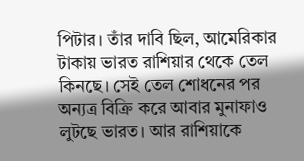পিটার। তাঁর দাবি ছিল, আমেরিকার টাকায় ভারত রাশিয়ার থেকে তেল কিনছে। সেই তেল শোধনের পর অন্যত্র বিক্রি করে আবার মুনাফাও লুটছে ভারত। আর রাশিয়াকে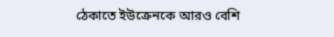ঠেকাতে ইউক্রেনকে আরও বেশি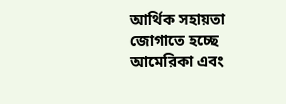আর্থিক সহায়তা জোগাতে হচ্ছে আমেরিকা এবং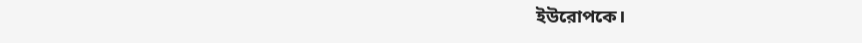ইউরোপকে।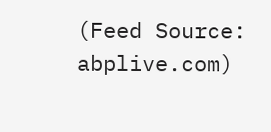(Feed Source: abplive.com)